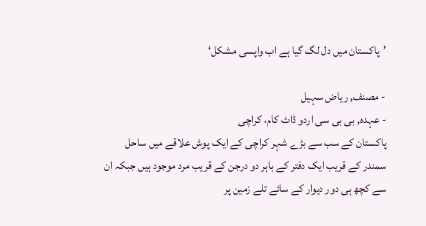’پاکستان میں دل لگ گیا ہے اب واپسی مشکل‘

- مصنف, ریاض سہیل
- عہدہ, بی بی سی اردو ڈاٹ کام، کراچی
پاکستان کے سب سے بڑے شہر کراچی کے ایک پوش علاقے میں ساحل سمندر کے قریب ایک دفتر کے باہر دو درجن کے قریب مرد موجود ہیں جبکہ ان سے کچھ ہی دور دیوار کے سائے تلے زمین پر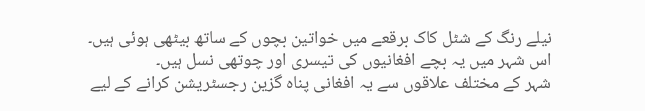نیلے رنگ کے شٹل کاک برقعے میں خواتین بچوں کے ساتھ بیٹھی ہوئی ہیں۔
اس شہر میں یہ بچے افغانیوں کی تیسری اور چوتھی نسل ہیں۔
شہر کے مختلف علاقوں سے یہ افغانی پناہ گزین رجسٹریشن کرانے کے لیے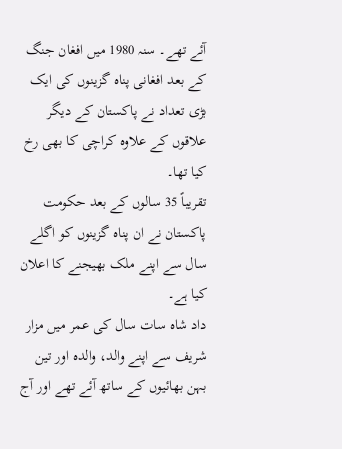آئے تھے۔ سنہ 1980 میں افغان جنگ کے بعد افغانی پناہ گزینوں کی ایک بڑی تعداد نے پاکستان کے دیگر علاقوں کے علاوہ کراچی کا بھی رخ کیا تھا۔
تقریباً 35 سالوں کے بعد حکومت پاکستان نے ان پناہ گزینوں کو اگلے سال سے اپنے ملک بھیجنے کا اعلان کیا ہے۔
داد شاہ سات سال کی عمر میں مزار شریف سے اپنے والد، والدہ اور تین بہن بھائیوں کے ساتھ آئے تھے اور آج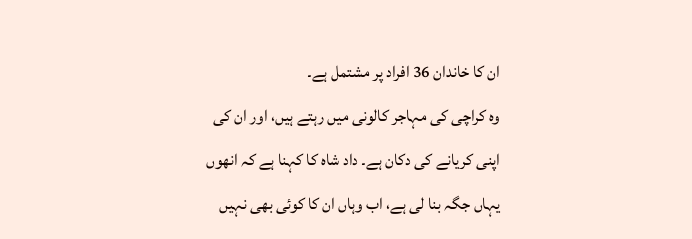ان کا خاندان 36 افراد پر مشتمل ہے۔
وہ کراچی کی مہاجر کالونی میں رہتے ہیں، اور ان کی اپنی کریانے کی دکان ہے۔ داد شاہ کا کہنا ہے کہ انھوں یہاں جگہ بنا لی ہے، اب وہاں ان کا کوئی بھی نہیں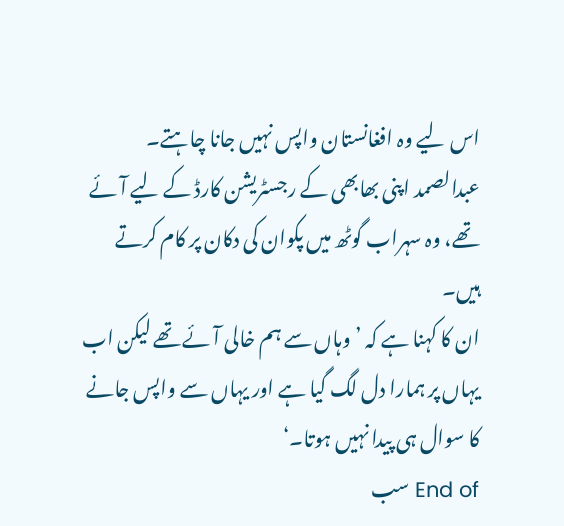اس لیے وہ افغانستان واپس نہیں جانا چاہتے۔
عبدالصمد اپنی بھابھی کے رجسٹریشن کارڈ کے لیے آئے تھے، وہ سہراب گوٹھ میں پکوان کی دکان پر کام کرتے ہیں۔
ان کا کہنا ہے کہ ’وہاں سے ہم خالی آئے تھے لیکن اب یہاں پر ہمارا دل لگ گیا ہے اور یہاں سے واپس جانے کا سوال ہی پیدا نہیں ہوتا۔‘
End of سب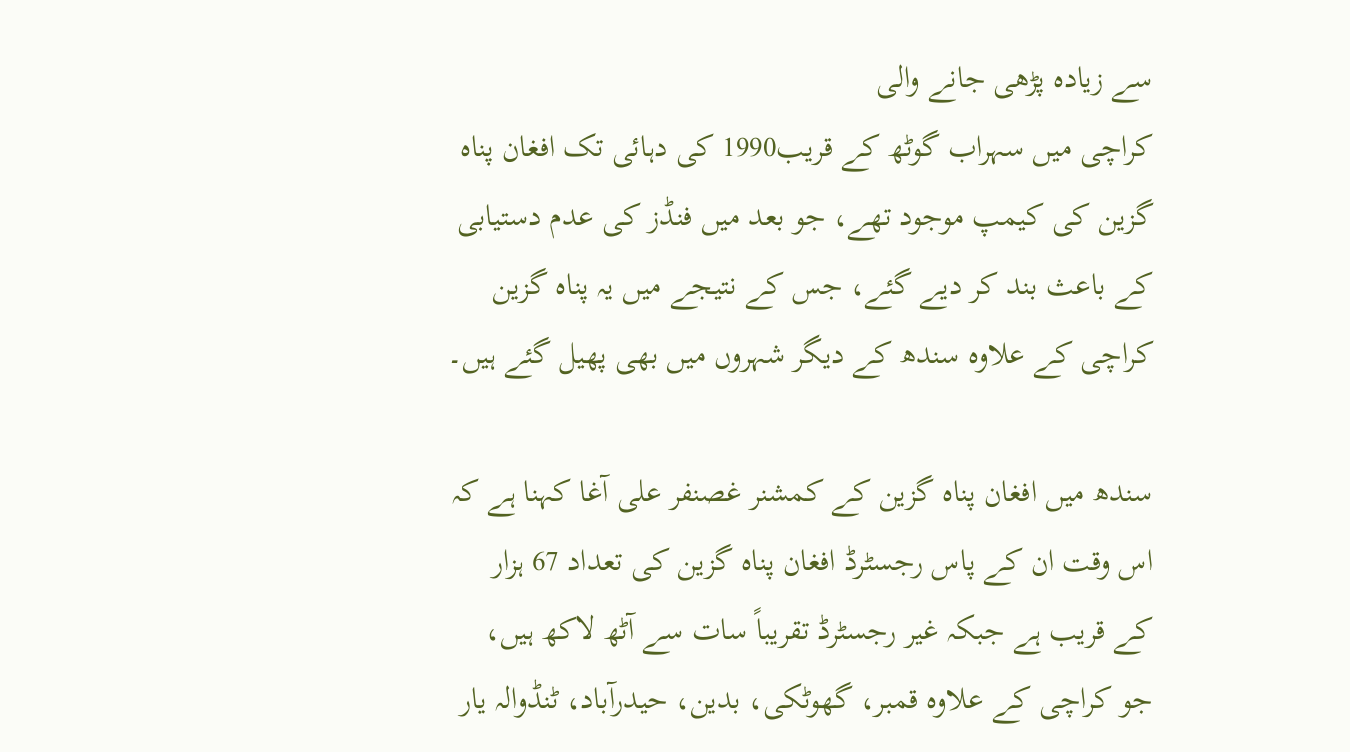سے زیادہ پڑھی جانے والی
کراچی میں سہراب گوٹھ کے قریب1990 کی دہائی تک افغان پناہ گزین کی کیمپ موجود تھے، جو بعد میں فنڈز کی عدم دستیابی کے باعث بند کر دیے گئے، جس کے نتیجے میں یہ پناہ گزین کراچی کے علاوہ سندھ کے دیگر شہروں میں بھی پھیل گئے ہیں۔

سندھ میں افغان پناہ گزین کے کمشنر غصنفر علی آغا کہنا ہے کہ اس وقت ان کے پاس رجسٹرڈ افغان پناہ گزین کی تعداد 67 ہزار کے قریب ہے جبکہ غیر رجسٹرڈ تقریباً سات سے آٹھ لاکھ ہیں، جو کراچی کے علاوہ قمبر، گھوٹکی، بدین، حیدرآباد، ٹنڈوالہ یار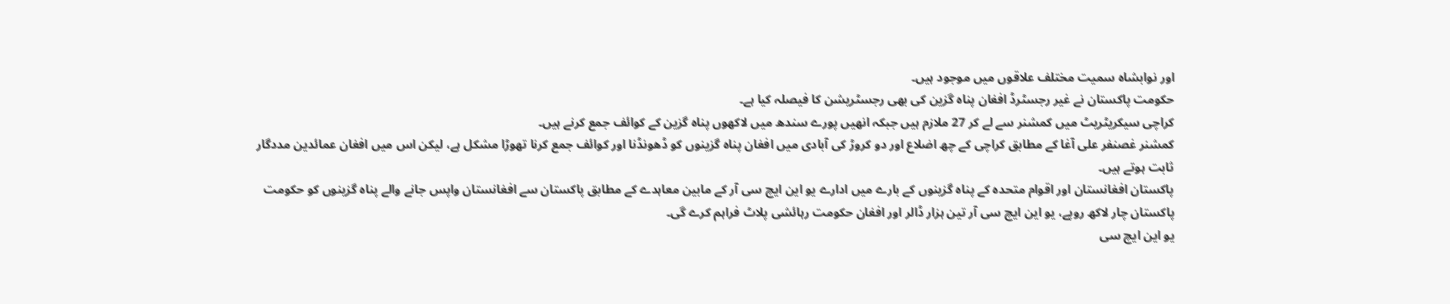اور نوابشاہ سمیت مختلف علاقوں میں موجود ہیں۔
حکومت پاکستان نے غیر رجسٹرڈ افغان پناہ گزین کی بھی رجسٹریشن کا فیصلہ کیا ہے۔
کراچی سیکریٹریٹ میں کمشنر سے لے کر 27 ملازم ہیں جبکہ انھیں پورے سندھ میں لاکھوں پناہ گزین کے کوائف جمع کرنے ہیں۔
کمشنر غصنفر علی آغا کے مطابق کراچی کے چھ اضلاع اور دو کروڑ کی آبادی میں افغان پناہ گزینوں کو ڈھونڈنا اور کوائف جمع کرنا تھوڑا مشکل ہے، لیکن اس میں افغان عمائدین مددگار ثابت ہوتے ہیں۔
پاکستان افغانستان اور اقوام متحدہ کے پناہ گزینوں کے بارے میں ادارے یو این ایچ سی آر کے مابین معاہدے کے مطابق پاکستان سے افغانستان واپس جانے والے پناہ گزینوں کو حکومت پاکستان چار لاکھ روپے، یو این ایچ سی آر تین ہزار ڈالر اور افغان حکومت رہائشی پلاٹ فراہم کرے گی۔
یو این ایچ سی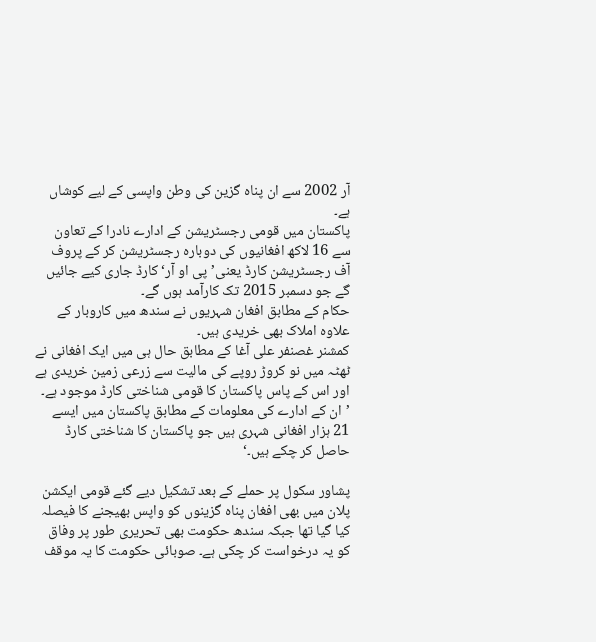آر 2002 سے ان پناہ گزین کی وطن واپسی کے لیے کوشاں ہے۔
پاکستان میں قومی رجسٹریشن کے ادارے نادرا کے تعاون سے 16 لاکھ افغانیوں کی دوبارہ رجسٹریشن کر کے پروف آف رجسٹریشن کارڈ یعنی’پی او آر‘ کارڈ جاری کیے جائیں گے جو دسمبر 2015 تک کارآمد ہوں گے۔
حکام کے مطابق افغان شہریوں نے سندھ میں کاروبار کے علاوہ املاک بھی خریدی ہیں۔
کمشنر غصنفر علی آغا کے مطابق حال ہی میں ایک افغانی نے ٹھٹہ میں نو کروڑ روپے کی مالیت سے زرعی زمین خریدی ہے اور اس کے پاس پاکستان کا قومی شناختی کارڈ موجود ہے۔
’ان کے ادارے کی معلومات کے مطابق پاکستان میں ایسے 21 ہزار افغانی شہری ہیں جو پاکستان کا شناختی کارڈ حاصل کر چکے ہیں۔‘

پشاور سکول پر حملے کے بعد تشکیل دیے گئے قومی ایکشن پلان میں بھی افغان پناہ گزینوں کو واپس بھیجنے کا فیصلہ کیا گیا تھا جبکہ سندھ حکومت بھی تحریری طور پر وفاق کو یہ درخواست کر چکی ہے۔ صوبائی حکومت کا یہ موقف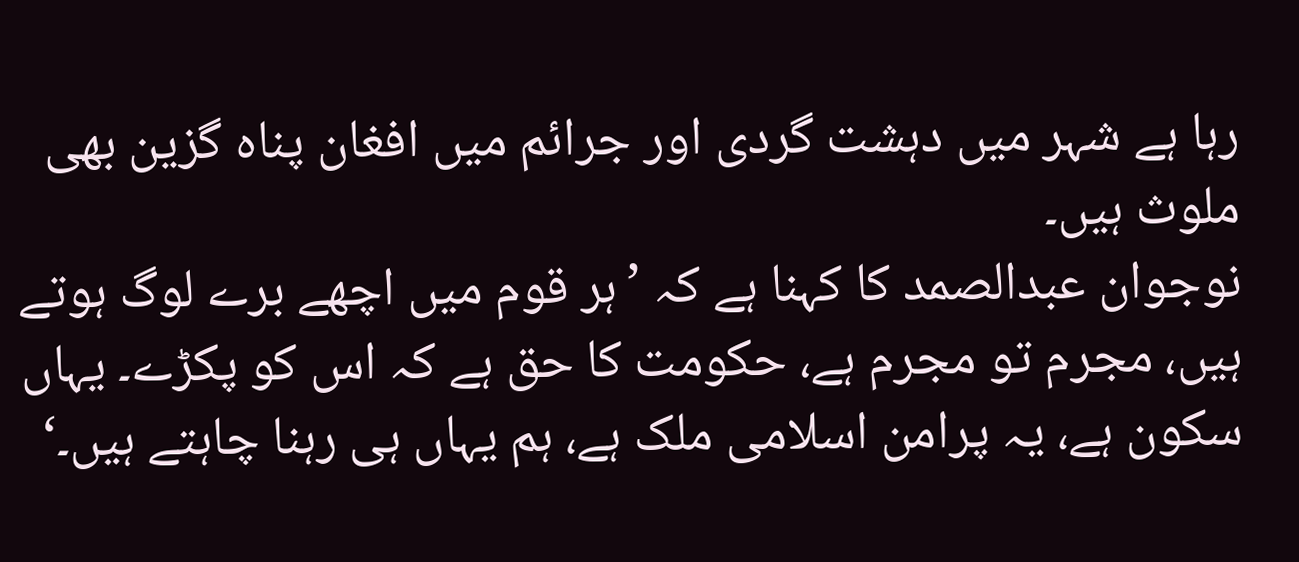رہا ہے شہر میں دہشت گردی اور جرائم میں افغان پناہ گزین بھی ملوث ہیں۔
نوجوان عبدالصمد کا کہنا ہے کہ ’ہر قوم میں اچھے برے لوگ ہوتے ہیں، مجرم تو مجرم ہے، حکومت کا حق ہے کہ اس کو پکڑے۔ یہاں سکون ہے، یہ پرامن اسلامی ملک ہے، ہم یہاں ہی رہنا چاہتے ہیں۔‘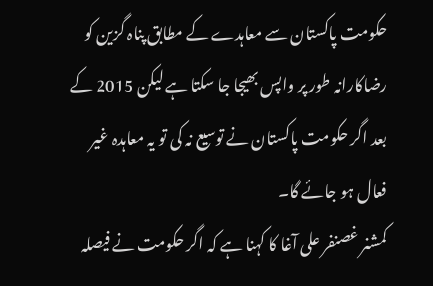حکومت پاکستان سے معاہدے کے مطابق پناہ گزین کو رضاکارانہ طور پر واپس بھیجا جا سکتا ہے لیکن 2015 کے بعد اگر حکومت پاکستان نے توسیع نہ کی تو یہ معاہدہ غیر فعال ہو جائے گا۔
کمشنر غصنفر علی آغا کا کہنا ہے کہ اگر حکومت نے فیصلہ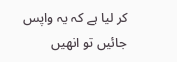کر لیا ہے کہ یہ واپس جائیں تو انھیں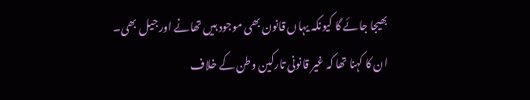بھیجا جائے گا کیونکہ یہاں قانون بھی موجود ہیں تھانے اور جیل بھی۔
ان کا کہنا تھا کہ غیر قانونی تارکین وطن کے خلاف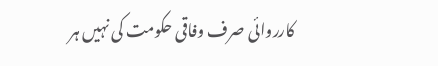کارروائی صرف وفاقی حکومت کی نہیں ہر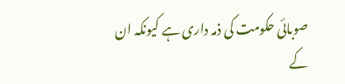صوبائی حکومت کی ذمہ داری ہے کیونکہ ان کے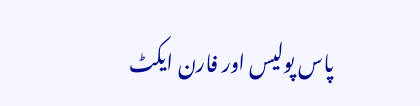پاس پولیس اور فارن ایکٹ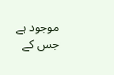موجود ہے جس کے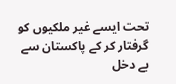تحت ایسے غیر ملکیوں کو گرفتار کر کے پاکستان سے بے دخل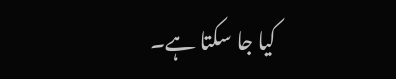کیا جا سکتا ہے۔